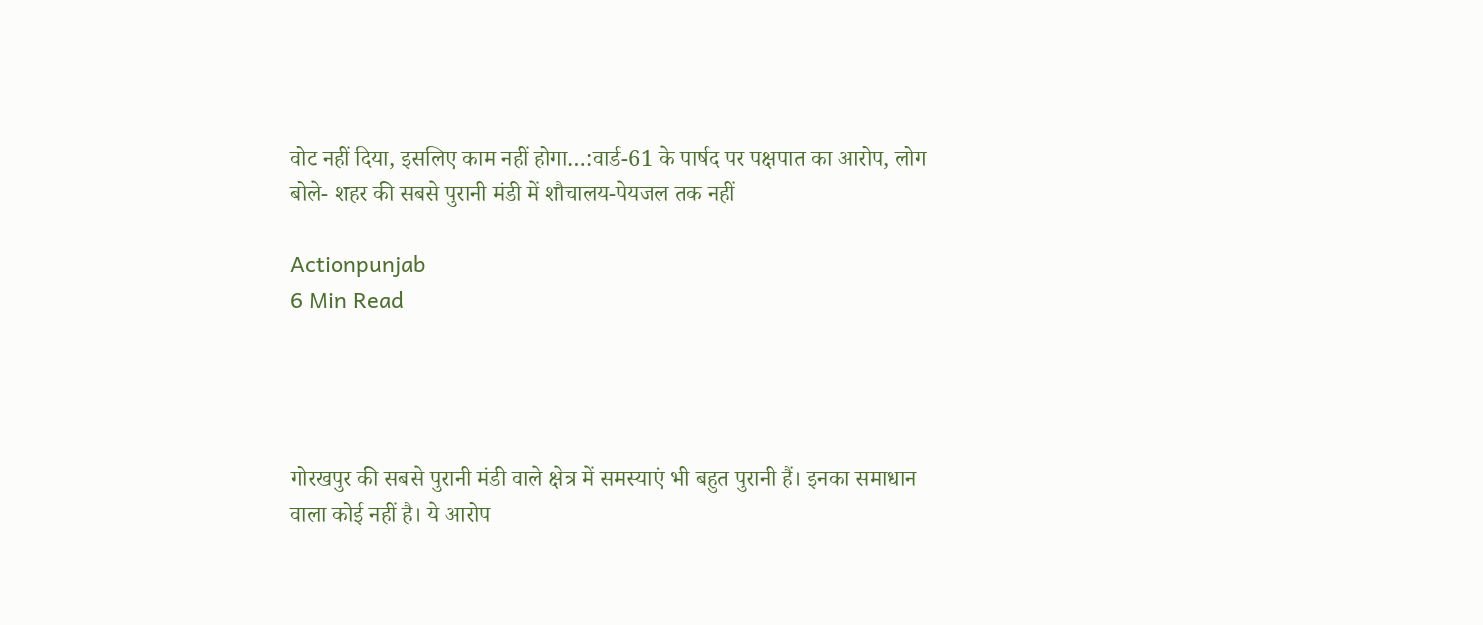वोट नहीं दिया, इसलिए काम नहीं होगा…:वार्ड-61 के पार्षद पर पक्षपात का आरोप, लोग बोले- शहर की सबसे पुरानी मंडी में शौचालय-पेयजल तक नहीं

Actionpunjab
6 Min Read




गोरखपुर की सबसे पुरानी मंडी वाले क्षेत्र में समस्याएं भी बहुत पुरानी हैं। इनका समाधान वाला कोई नहीं है। ये आरोप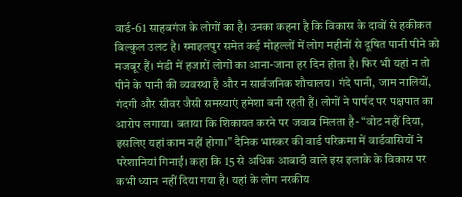वार्ड-61 साहबगंज के लोगों का है। उनका कहना है कि विकास के दावों से हकीकत बिल्कुल उलट है। स्माइलपुर समेत कई मोहल्लों में लोग महीनों से दूषित पानी पीने को मजबूर हैं। मंडी में हजारों लोगों का आना-जाना हर दिन होता है। फिर भी यहां न तो पीने के पानी की व्यवस्था है और न सार्वजनिक शौचालय। गंदे पानी, जाम नालियों, गंदगी और सीवर जैसी समस्याएं हमेशा बनी रहती हैं। लोगों ने पार्षद पर पक्षपात का आरोप लगाया। बताया कि शिकायत करने पर जवाब मिलता है- “वोट नहीं दिया, इसलिए यहां काम नहीं होगा।” दैनिक भास्कर की वार्ड परिक्रमा में वार्डवासियों ने परेशानियां गिनाईं। कहा कि 15 से अधिक आबादी वाले इस इलाके के विकास पर कभी ध्यान नहीं दिया गया है। यहां के लोग नरकीय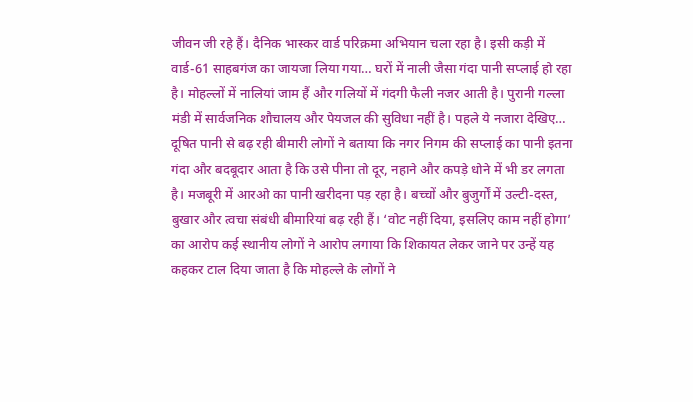जीवन जी रहे हैं। दैनिक भास्कर वार्ड परिक्रमा अभियान चला रहा है। इसी कड़ी में वार्ड-61 साहबगंज का जायजा लिया गया… घरों में नाली जैसा गंदा पानी सप्लाई हो रहा है। मोहल्लों में नालियां जाम हैं और गलियों में गंदगी फैली नजर आती है। पुरानी गल्ला मंडी में सार्वजनिक शौचालय और पेयजल की सुविधा नहीं है। पहले ये नजारा देखिए… दूषित पानी से बढ़ रही बीमारी लोगों ने बताया कि नगर निगम की सप्लाई का पानी इतना गंदा और बदबूदार आता है कि उसे पीना तो दूर, नहाने और कपड़े धोने में भी डर लगता है। मजबूरी में आरओ का पानी खरीदना पड़ रहा है। बच्चों और बुजुर्गों में उल्टी-दस्त, बुखार और त्वचा संबंधी बीमारियां बढ़ रही हैं। ‘वोट नहीं दिया, इसलिए काम नहीं होगा’ का आरोप कई स्थानीय लोगों ने आरोप लगाया कि शिकायत लेकर जाने पर उन्हें यह कहकर टाल दिया जाता है कि मोहल्ले के लोगों ने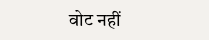वोट नहीं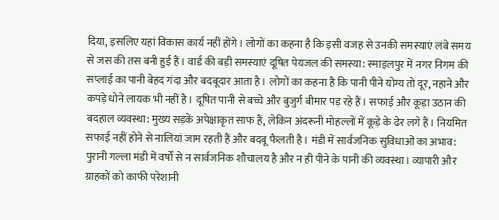दिया, इसलिए यहां विकास कार्य नहीं होंगे। लोगों का कहना है कि इसी वजह से उनकी समस्याएं लंबे समय से जस की तस बनी हुई हैं। वार्ड की बड़ी समस्याएं दूषित पेयजल की समस्या: स्माइलपुर में नगर निगम की सप्लाई का पानी बेहद गंदा और बदबूदार आता है। लोगों का कहना है कि पानी पीने योग्य तो दूर, नहाने और कपड़े धोने लायक भी नहीं है। दूषित पानी से बच्चे और बुजुर्ग बीमार पड़ रहे हैं। सफाई और कूड़ा उठान की बदहाल व्यवस्था: मुख्य सड़कें अपेक्षाकृत साफ हैं, लेकिन अंदरूनी मोहल्लों में कूड़े के ढेर लगे हैं। नियमित सफाई नहीं होने से नालियां जाम रहती हैं और बदबू फैलती है। मंडी में सार्वजनिक सुविधाओं का अभाव: पुरानी गल्ला मंडी में वर्षों से न सार्वजनिक शौचालय है और न ही पीने के पानी की व्यवस्था। व्यापारी और ग्राहकों को काफी परेशानी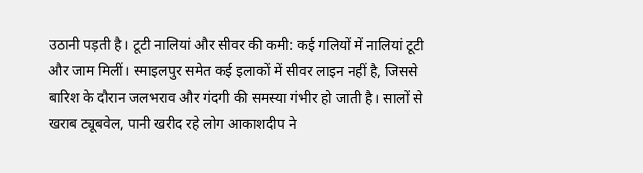उठानी पड़ती है। टूटी नालियां और सीवर की कमी: कई गलियों में नालियां टूटी और जाम मिलीं। स्माइलपुर समेत कई इलाकों में सीवर लाइन नहीं है, जिससे बारिश के दौरान जलभराव और गंदगी की समस्या गंभीर हो जाती है। सालों से खराब ट्यूबवेल, पानी खरीद रहे लोग आकाशदीप ने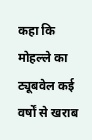कहा कि मोहल्ले का ट्यूबवेल कई वर्षों से खराब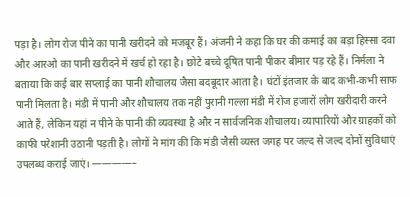पड़ा है। लोग रोज पीने का पानी खरीदने को मजबूर हैं। अंजनी ने कहा कि घर की कमाई का बड़ा हिस्सा दवा और आरओ का पानी खरीदने में खर्च हो रहा है। छोटे बच्चे दूषित पानी पीकर बीमार पड़ रहे हैं। निर्मला ने बताया कि कई बार सप्लाई का पानी शौचालय जैसा बदबूदार आता है। घंटों इंतजार के बाद कभी-कभी साफ पानी मिलता है। मंडी में पानी और शौचालय तक नहीं पुरानी गल्ला मंडी में रोज हजारों लोग खरीदारी करने आते हैं, लेकिन यहां न पीने के पानी की व्यवस्था है और न सार्वजनिक शौचालय। व्यापारियों और ग्राहकों को काफी परेशानी उठानी पड़ती है। लोगों ने मांग की कि मंडी जैसी व्यस्त जगह पर जल्द से जल्द दोनों सुविधाएं उपलब्ध कराई जाएं। ————–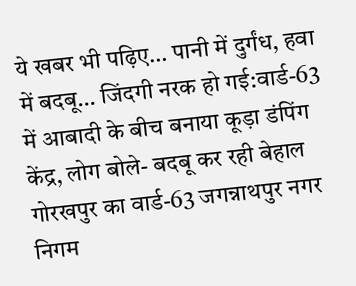ये खबर भी पढ़िए… पानी में दुर्गंध, हवा में बदबू… जिंदगी नरक हो गई:वार्ड-63 में आबादी के बीच बनाया कूड़ा डंपिंग केंद्र, लोग बोले- बदबू कर रही बेहाल गोरखपुर का वार्ड-63 जगन्नाथपुर नगर निगम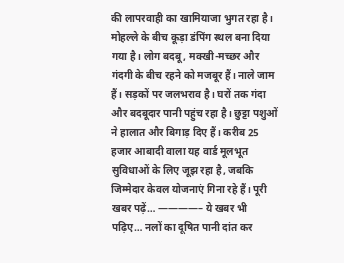की लापरवाही का खामियाजा भुगत रहा है। मोहल्ले के बीच कूड़ा डंपिंग स्थल बना दिया गया है। लोग बदबू, मक्खी-मच्छर और गंदगी के बीच रहने को मजबूर हैं। नाले जाम हैं। सड़कों पर जलभराव है। घरों तक गंदा और बदबूदार पानी पहुंच रहा है। छुट्टा पशुओं ने हालात और बिगाड़ दिए हैं। करीब 25 हजार आबादी वाला यह वार्ड मूलभूत सुविधाओं के लिए जूझ रहा है, जबकि जिम्मेदार केवल योजनाएं गिना रहे हैं। पूरी खबर पढ़ें… ————– ये खबर भी पढ़िए… नलों का दूषित पानी दांत कर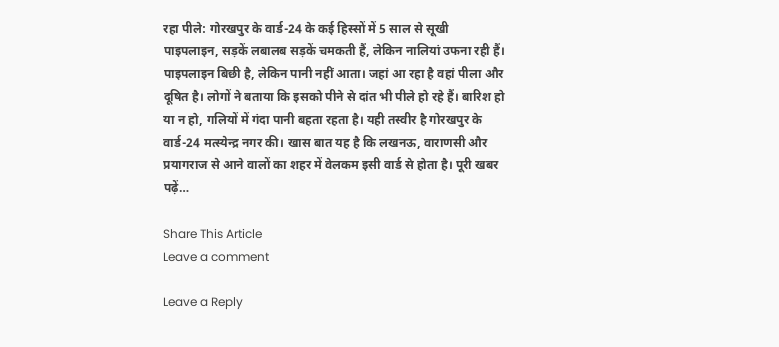रहा पीले: गोरखपुर के वार्ड-24 के कई हिस्सों में 5 साल से सूखी पाइपलाइन, सड़कें लबालब सड़कें चमकती हैं, लेकिन नालियां उफना रही हैं। पाइपलाइन बिछी है, लेकिन पानी नहीं आता। जहां आ रहा है वहां पीला और दूषित है। लोगों ने बताया कि इसको पीने से दांत भी पीले हो रहे हैं। बारिश हो या न हो, गलियों में गंदा पानी बहता रहता है। यही तस्वीर है गोरखपुर के वार्ड-24 मत्स्येन्द्र नगर की। खास बात यह है कि लखनऊ, वाराणसी और प्रयागराज से आने वालों का शहर में वेलकम इसी वार्ड से होता है। पूरी खबर पढ़ें…

Share This Article
Leave a comment

Leave a Reply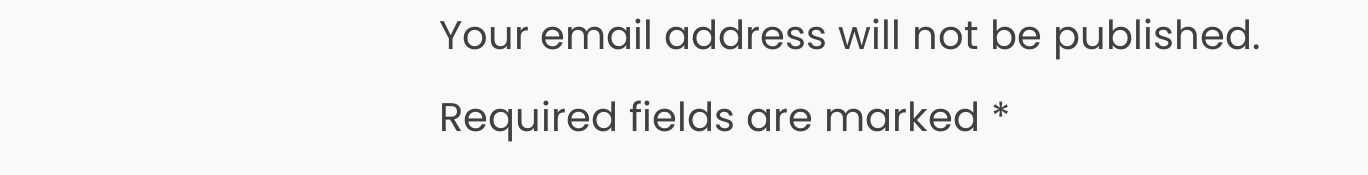Your email address will not be published. Required fields are marked *